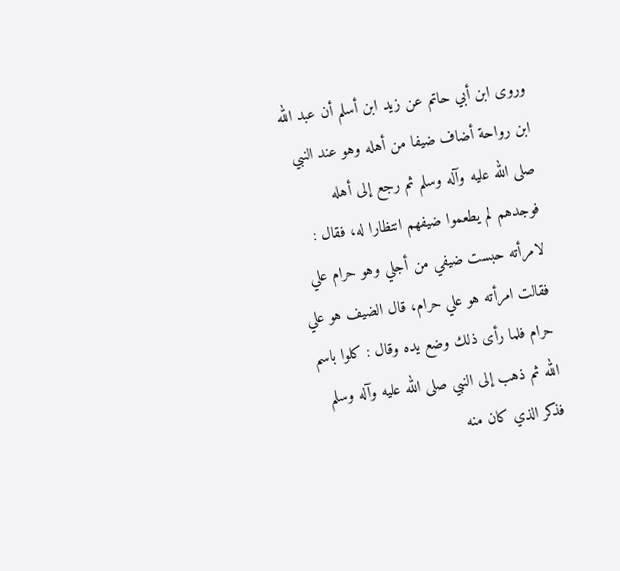وروى ابن أبي حاتم عن زيد ابن أسلم أن عبد الله ابن رواحة أضاف ضيفا من أهله وهو عند النبي صلى الله عليه وآله وسلم ثم رجع إلى أهله فوجدهم لم يطعموا ضيفهم انتظارا له، فقال : لامرأته حبست ضيفي من أجلي وهو حرام علي فقالت امرأته هو علي حرام، قال الضيف هو علي حرام فلما رأى ذلك وضع يده وقال : كلوا باسم الله ثم ذهب إلى النبي صلى الله عليه وآله وسلم فذكر الذي كان منه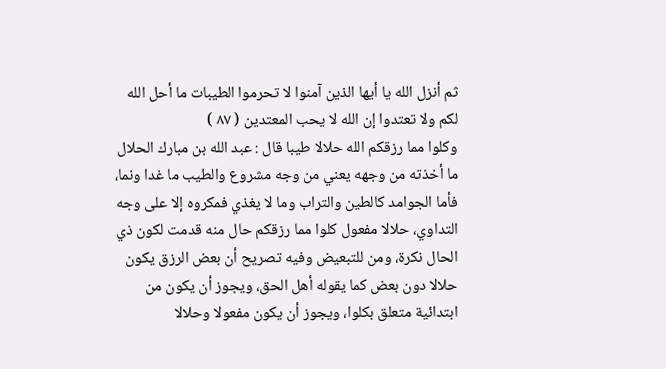ثم أنزل الله يا أيها الذين آمنوا لا تحرموا الطيبات ما أحل الله لكم ولا تعتدوا إن الله لا يحب المعتدين ( ٨٧ )
وكلوا مما رزقكم الله حلالا طيبا قال : عبد الله بن مبارك الحلال ما أخذته من وجهه يعني من وجه مشروع والطيب ما غدا ونما، فأما الجوامد كالطين والتراب وما لا يغذي فمكروه إلا على وجه التداوي، حلالا مفعول كلوا مما رزقكم حال منه قدمت لكون ذي الحال نكرة، ومن للتبعيض وفيه تصريح أن بعض الرزق يكون حلالا دون بعض كما يقوله أهل الحق، ويجوز أن يكون من ابتدائية متعلق بكلوا، ويجوز أن يكون مفعولا وحلالا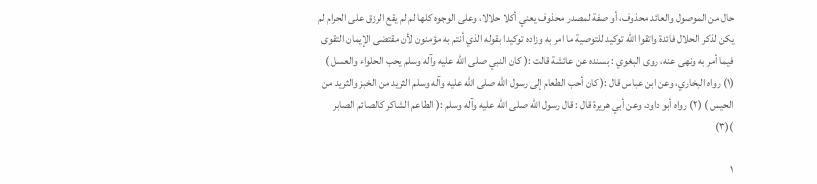حال من الموصول والعائد محذوف، أو صفة لمصدر محذوف يعني أكلا حلالا، وعلى الوجوه كلها لم لم يقع الرزق على الحرام لم يكن لذكر الحلال فائدة واتقوا الله توكيد للتوصية ما امر به وزاده توكيدا بقوله الذي أنتم به مؤمنون لأن مقتضى الإيمان التقوى فيما أمر به ونهى عنه، روى البغوي : بسنده عن عائشة قالت :( كان النبي صلى الله عليه وآله وسلم يحب الحلواء والعسل ) (١) رواه البخاري، وعن ابن عباس قال :( كان أحب الطعام إلى رسول الله صلى الله عليه وآله وسلم الثريد من الخبز والثريد من الحيس ) (٢) رواه أبو داود، وعن أبي هريرة قال : قال رسول الله صلى الله عليه وآله وسلم :( الطاعم الشاكر كالصائم الصابر )(٣)

١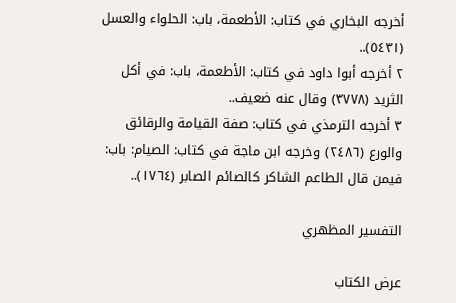أخرجه البخاري في كتاب: الأطعمة، باب: الحلواء والعسل (٥٤٣١)..
٢ أخرجه أبوا داود في كتاب: الأطعمة، باب: في أكل الثريد (٣٧٧٨) وقال عنه ضعيف..
٣ أخرجه الترمذي في كتاب: صفة القيامة والرقائق والورع (٢٤٨٦) وخرجه ابن ماجة في كتاب: الصيام: باب: فيمن قال الطاعم الشاكر كالصائم الصابر (١٧٦٤)..

التفسير المظهري

عرض الكتاب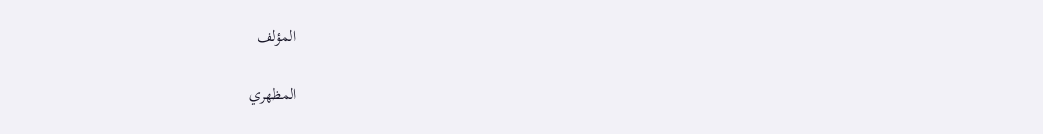المؤلف

المظهري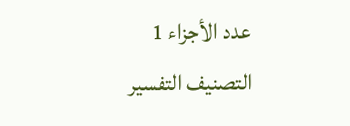عدد الأجزاء 1
التصنيف التفسير